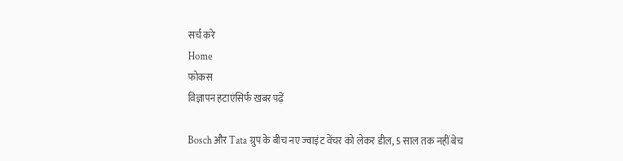सर्च करे
Home
फोकस
विज्ञापन हटाएंसिर्फ खबर पढ़ें

Bosch और Tata ग्रुप के बीच नए ज्वाइंट वेंचर को लेकर डील, 5 साल तक नहीं बेच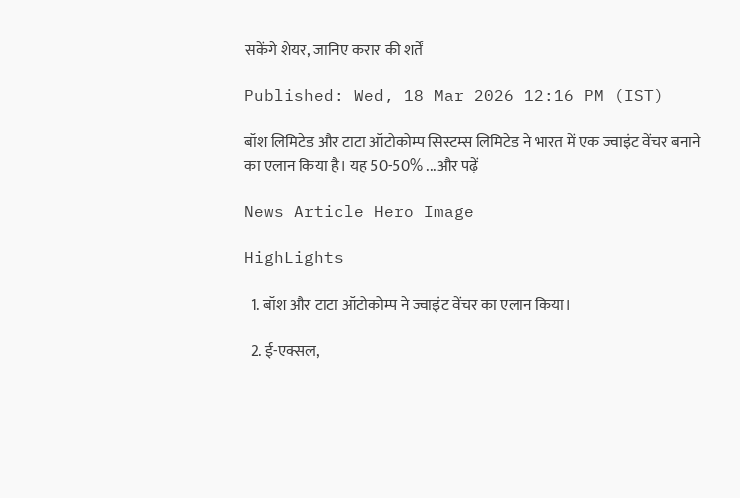सकेंगे शेयर, जानिए करार की शर्तें

Published: Wed, 18 Mar 2026 12:16 PM (IST)

बॉश लिमिटेड और टाटा ऑटोकोम्प सिस्टम्स लिमिटेड ने भारत में एक ज्वाइंट वेंचर बनाने का एलान किया है। यह 50-50% ...और पढ़ें

News Article Hero Image

HighLights

  1. बॉश और टाटा ऑटोकोम्प ने ज्वाइंट वेंचर का एलान किया।

  2. ई-एक्सल,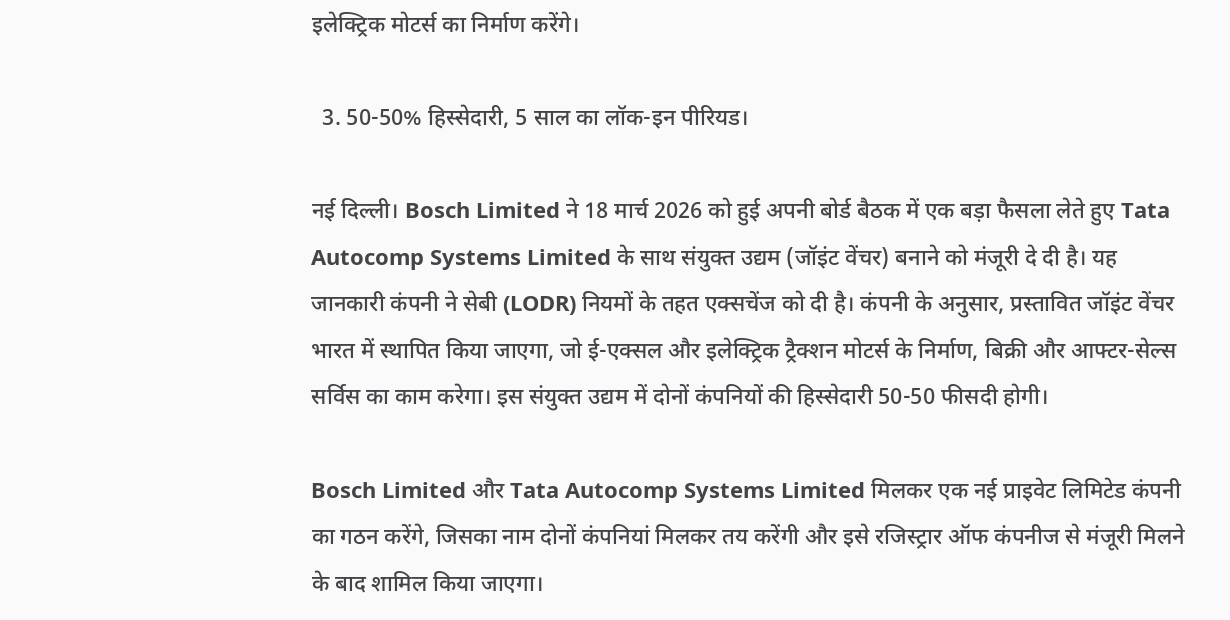इलेक्ट्रिक मोटर्स का निर्माण करेंगे।

  3. 50-50% हिस्सेदारी, 5 साल का लॉक-इन पीरियड।

नई दिल्ली। Bosch Limited ने 18 मार्च 2026 को हुई अपनी बोर्ड बैठक में एक बड़ा फैसला लेते हुए Tata Autocomp Systems Limited के साथ संयुक्त उद्यम (जॉइंट वेंचर) बनाने को मंजूरी दे दी है। यह जानकारी कंपनी ने सेबी (LODR) नियमों के तहत एक्सचेंज को दी है। कंपनी के अनुसार, प्रस्तावित जॉइंट वेंचर भारत में स्थापित किया जाएगा, जो ई-एक्सल और इलेक्ट्रिक ट्रैक्शन मोटर्स के निर्माण, बिक्री और आफ्टर-सेल्स सर्विस का काम करेगा। इस संयुक्त उद्यम में दोनों कंपनियों की हिस्सेदारी 50-50 फीसदी होगी।

Bosch Limited और Tata Autocomp Systems Limited मिलकर एक नई प्राइवेट लिमिटेड कंपनी का गठन करेंगे, जिसका नाम दोनों कंपनियां मिलकर तय करेंगी और इसे रजिस्ट्रार ऑफ कंपनीज से मंजूरी मिलने के बाद शामिल किया जाएगा।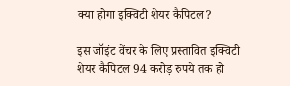क्या होगा इक्विटी शेयर कैपिटल?

इस जॉइंट वेंचर के लिए प्रस्तावित इक्विटी शेयर कैपिटल 94 करोड़ रुपये तक हो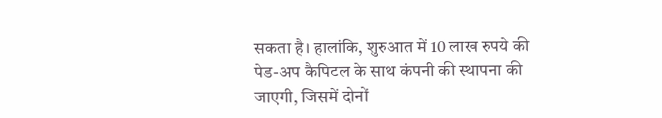सकता है। हालांकि, शुरुआत में 10 लाख रुपये की पेड-अप कैपिटल के साथ कंपनी की स्थापना की जाएगी, जिसमें दोनों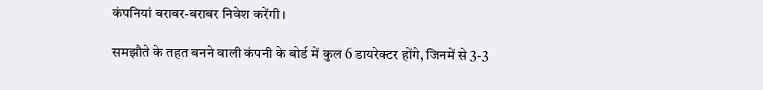कंपनियां बराबर-बराबर निवेश करेंगी।

समझौते के तहत बनने वाली कंपनी के बोर्ड में कुल 6 डायरेक्टर होंगे, जिनमें से 3-3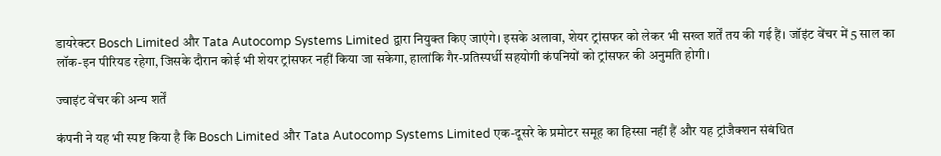डायरेक्टर Bosch Limited और Tata Autocomp Systems Limited द्वारा नियुक्त किए जाएंगे। इसके अलावा, शेयर ट्रांसफर को लेकर भी सख्त शर्तें तय की गई हैं। जॉइंट वेंचर में 5 साल का लॉक-इन पीरियड रहेगा, जिसके दौरान कोई भी शेयर ट्रांसफर नहीं किया जा सकेगा, हालांकि गैर-प्रतिस्पर्धी सहयोगी कंपनियों को ट्रांसफर की अनुमति होगी।

ज्वाइंट वेंचर की अन्य शर्तें

कंपनी ने यह भी स्पष्ट किया है कि Bosch Limited और Tata Autocomp Systems Limited एक-दूसरे के प्रमोटर समूह का हिस्सा नहीं हैं और यह ट्रांजैक्शन संबंधित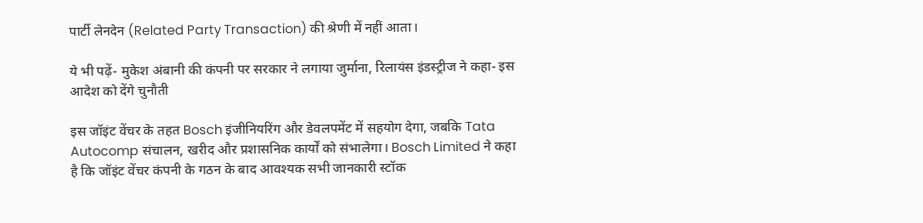पार्टी लेनदेन (Related Party Transaction) की श्रेणी में नहीं आता।

ये भी पढ़ें- मुकेश अंबानी की कंपनी पर सरकार ने लगाया जुर्माना, रिलायंस इंडस्ट्रीज ने कहा- इस आदेश को देंगे चुनौती

इस जॉइंट वेंचर के तहत Bosch इंजीनियरिंग और डेवलपमेंट में सहयोग देगा, जबकि Tata Autocomp संचालन, खरीद और प्रशासनिक कार्यों को संभालेगा। Bosch Limited ने कहा है कि जॉइंट वेंचर कंपनी के गठन के बाद आवश्यक सभी जानकारी स्टॉक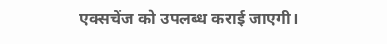एक्सचेंज को उपलब्ध कराई जाएगी।